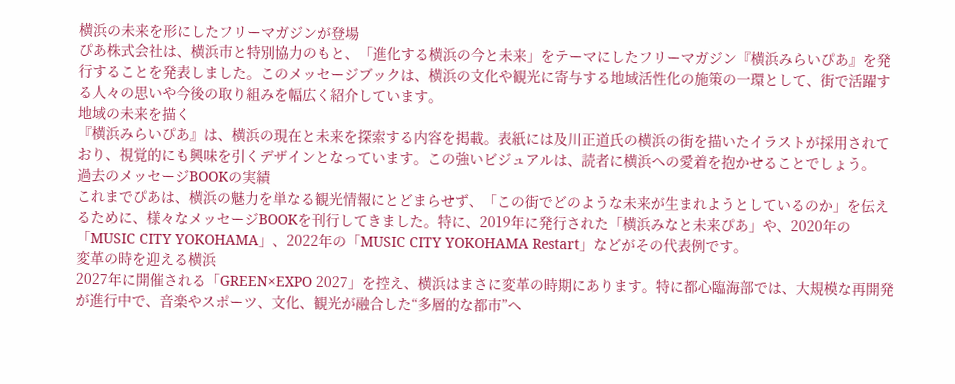横浜の未来を形にしたフリーマガジンが登場
ぴあ株式会社は、横浜市と特別協力のもと、「進化する横浜の今と未来」をテーマにしたフリーマガジン『横浜みらいぴあ』を発行することを発表しました。このメッセージブックは、横浜の文化や観光に寄与する地域活性化の施策の一環として、街で活躍する人々の思いや今後の取り組みを幅広く紹介しています。
地域の未来を描く
『横浜みらいぴあ』は、横浜の現在と未来を探索する内容を掲載。表紙には及川正道氏の横浜の街を描いたイラストが採用されており、視覚的にも興味を引くデザインとなっています。この強いビジュアルは、読者に横浜への愛着を抱かせることでしょう。
過去のメッセージBOOKの実績
これまでぴあは、横浜の魅力を単なる観光情報にとどまらせず、「この街でどのような未来が生まれようとしているのか」を伝えるために、様々なメッセージBOOKを刊行してきました。特に、2019年に発行された「横浜みなと未来ぴあ」や、2020年の「MUSIC CITY YOKOHAMA」、2022年の「MUSIC CITY YOKOHAMA Restart」などがその代表例です。
変革の時を迎える横浜
2027年に開催される「GREEN×EXPO 2027」を控え、横浜はまさに変革の時期にあります。特に都心臨海部では、大規模な再開発が進行中で、音楽やスポーツ、文化、観光が融合した“多層的な都市”へ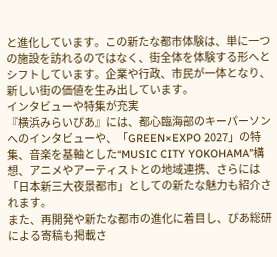と進化しています。この新たな都市体験は、単に一つの施設を訪れるのではなく、街全体を体験する形へとシフトしています。企業や行政、市民が一体となり、新しい街の価値を生み出しています。
インタビューや特集が充実
『横浜みらいぴあ』には、都心臨海部のキーパーソンへのインタビューや、「GREEN×EXPO 2027」の特集、音楽を基軸とした“MUSIC CITY YOKOHAMA”構想、アニメやアーティストとの地域連携、さらには「日本新三大夜景都市」としての新たな魅力も紹介されます。
また、再開発や新たな都市の進化に着目し、ぴあ総研による寄稿も掲載さ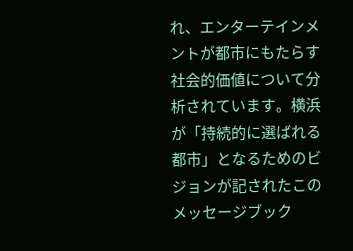れ、エンターテインメントが都市にもたらす社会的価値について分析されています。横浜が「持続的に選ばれる都市」となるためのビジョンが記されたこのメッセージブック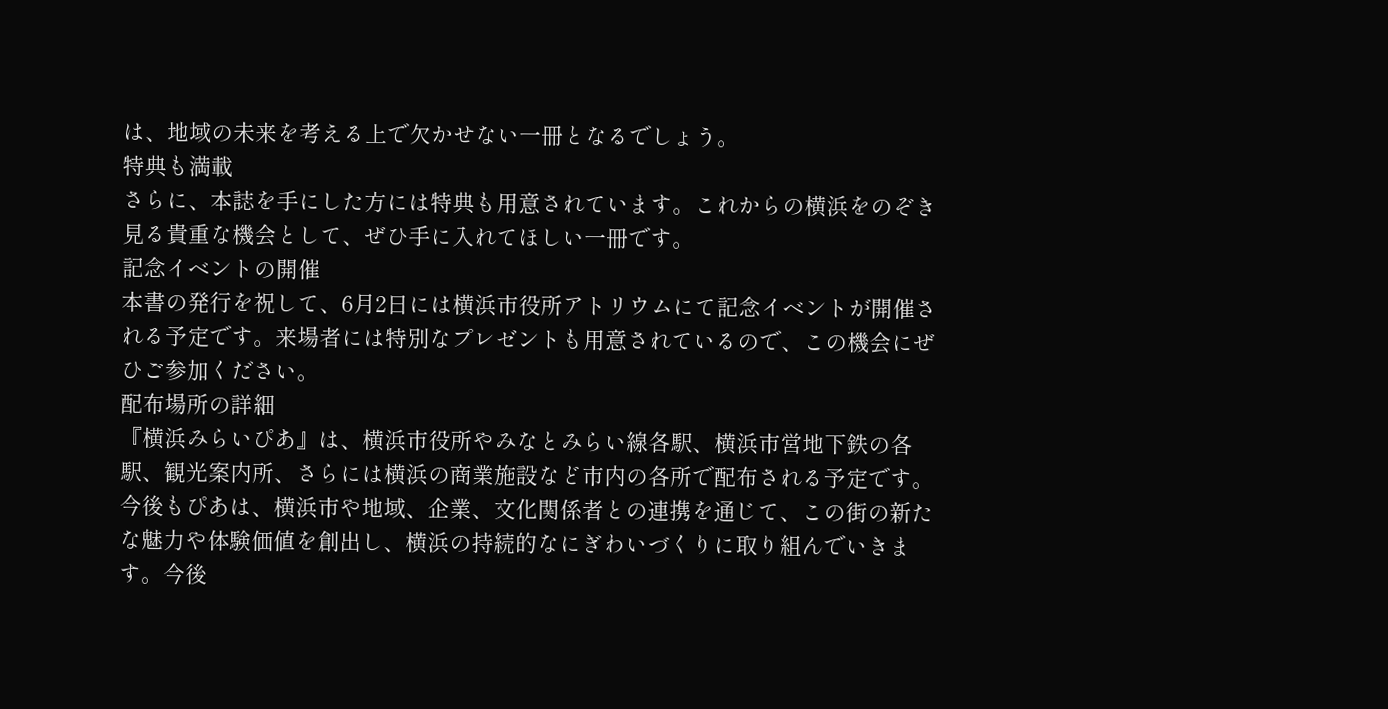は、地域の未来を考える上で欠かせない一冊となるでしょう。
特典も満載
さらに、本誌を手にした方には特典も用意されています。これからの横浜をのぞき見る貴重な機会として、ぜひ手に入れてほしい一冊です。
記念イベントの開催
本書の発行を祝して、6月2日には横浜市役所アトリウムにて記念イベントが開催される予定です。来場者には特別なプレゼントも用意されているので、この機会にぜひご参加ください。
配布場所の詳細
『横浜みらいぴあ』は、横浜市役所やみなとみらい線各駅、横浜市営地下鉄の各駅、観光案内所、さらには横浜の商業施設など市内の各所で配布される予定です。
今後もぴあは、横浜市や地域、企業、文化関係者との連携を通じて、この街の新たな魅力や体験価値を創出し、横浜の持続的なにぎわいづくりに取り組んでいきます。今後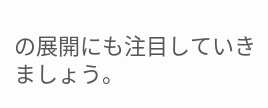の展開にも注目していきましょう。